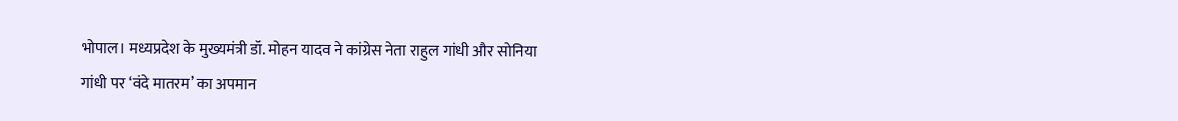भोपाल। मध्यप्रदेश के मुख्यमंत्री डॉ. मोहन यादव ने कांग्रेस नेता राहुल गांधी और सोनिया गांधी पर ‘वंदे मातरम’ का अपमान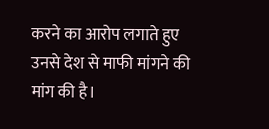करने का आरोप लगाते हुए उनसे देश से माफी मांगने की मांग की है।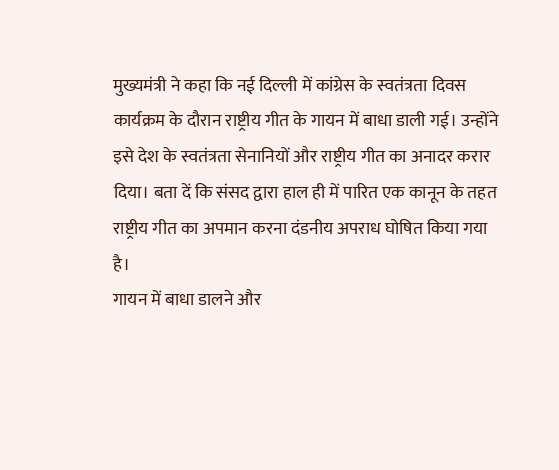मुख्यमंत्री ने कहा कि नई दिल्ली में कांग्रेस के स्वतंत्रता दिवस कार्यक्रम के दौरान राष्ट्रीय गीत के गायन में बाधा डाली गई। उन्होंने इसे देश के स्वतंत्रता सेनानियों और राष्ट्रीय गीत का अनादर करार दिया। बता दें कि संसद द्वारा हाल ही में पारित एक कानून के तहत राष्ट्रीय गीत का अपमान करना दंडनीय अपराध घोषित किया गया है।
गायन में बाधा डालने और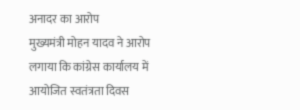अनादर का आरोप
मुख्यमंत्री मोहन यादव ने आरोप लगाया कि कांग्रेस कार्यालय में आयोजित स्वतंत्रता दिवस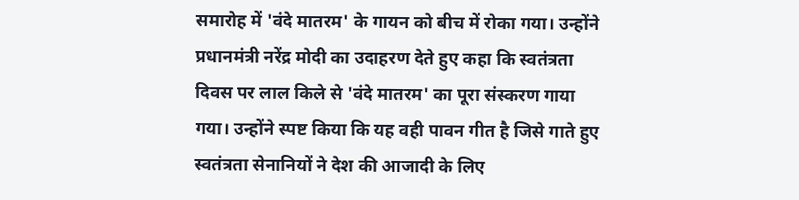समारोह में 'वंदे मातरम' के गायन को बीच में रोका गया। उन्होंने प्रधानमंत्री नरेंद्र मोदी का उदाहरण देते हुए कहा कि स्वतंत्रता दिवस पर लाल किले से 'वंदे मातरम' का पूरा संस्करण गाया गया। उन्होंने स्पष्ट किया कि यह वही पावन गीत है जिसे गाते हुए स्वतंत्रता सेनानियों ने देश की आजादी के लिए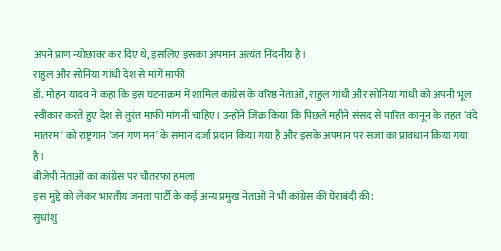अपने प्राण न्योछावर कर दिए थे, इसलिए इसका अपमान अत्यंत निंदनीय है।
राहुल और सोनिया गांधी देश से मांगें माफी
डॉ. मोहन यादव ने कहा कि इस घटनाक्रम में शामिल कांग्रेस के वरिष्ठ नेताओं, राहुल गांधी और सोनिया गांधी को अपनी भूल स्वीकार करते हुए देश से तुरंत माफी मांगनी चाहिए। उन्होंने जिक्र किया कि पिछले महीने संसद से पारित कानून के तहत 'वंदे मातरम' को राष्ट्रगान 'जन गण मन' के समान दर्जा प्रदान किया गया है और इसके अपमान पर सजा का प्रावधान किया गया है।
बीजेपी नेताओं का कांग्रेस पर चौतरफा हमला
इस मुद्दे को लेकर भारतीय जनता पार्टी के कई अन्य प्रमुख नेताओं ने भी कांग्रेस की घेराबंदी की:
सुधांशु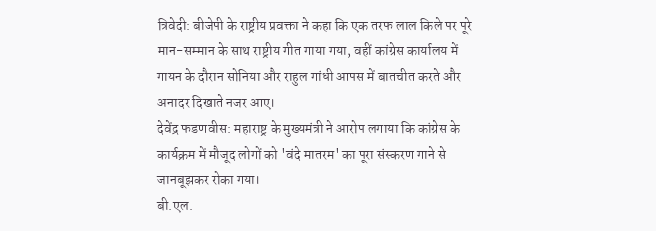त्रिवेदी: बीजेपी के राष्ट्रीय प्रवक्ता ने कहा कि एक तरफ लाल किले पर पूरे मान-सम्मान के साथ राष्ट्रीय गीत गाया गया, वहीं कांग्रेस कार्यालय में गायन के दौरान सोनिया और राहुल गांधी आपस में बातचीत करते और अनादर दिखाते नजर आए।
देवेंद्र फडणवीस: महाराष्ट्र के मुख्यमंत्री ने आरोप लगाया कि कांग्रेस के कार्यक्रम में मौजूद लोगों को 'वंदे मातरम' का पूरा संस्करण गाने से जानबूझकर रोका गया।
बी.एल.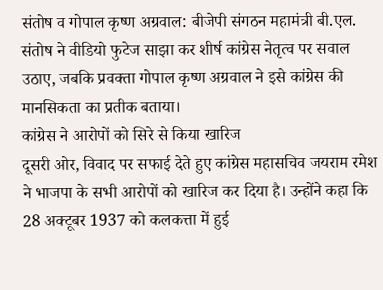संतोष व गोपाल कृष्ण अग्रवाल: बीजेपी संगठन महामंत्री बी.एल. संतोष ने वीडियो फुटेज साझा कर शीर्ष कांग्रेस नेतृत्व पर सवाल उठाए, जबकि प्रवक्ता गोपाल कृष्ण अग्रवाल ने इसे कांग्रेस की मानसिकता का प्रतीक बताया।
कांग्रेस ने आरोपों को सिरे से किया खारिज
दूसरी ओर, विवाद पर सफाई देते हुए कांग्रेस महासचिव जयराम रमेश ने भाजपा के सभी आरोपों को खारिज कर दिया है। उन्होंने कहा कि 28 अक्टूबर 1937 को कलकत्ता में हुई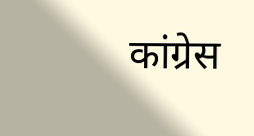कांग्रेस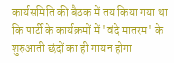कार्यसमिति की बैठक में तय किया गया था कि पार्टी के कार्यक्रमों में 'वंदे मातरम' के शुरुआती छंदों का ही गायन होगा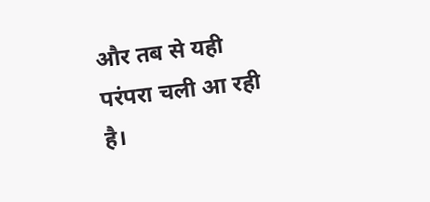और तब से यही परंपरा चली आ रही है।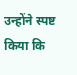उन्होंने स्पष्ट किया कि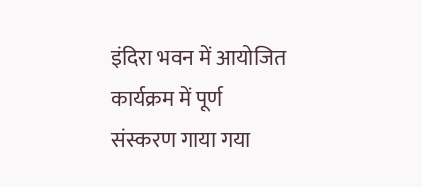इंदिरा भवन में आयोजित कार्यक्रम में पूर्ण संस्करण गाया गया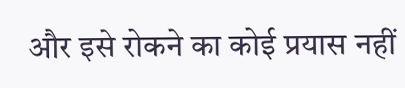और इसे रोकने का कोई प्रयास नहीं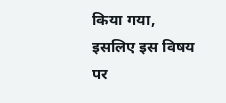किया गया, इसलिए इस विषय पर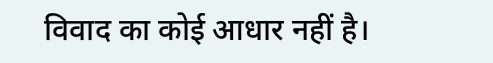विवाद का कोई आधार नहीं है।